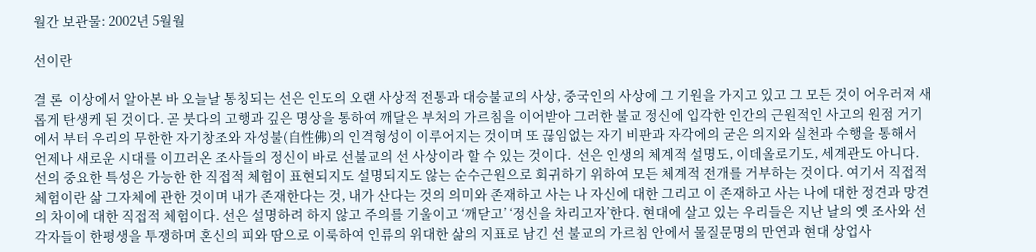월간 보관물: 2002년 5월월

선이란

결 론  이상에서 알아본 바 오늘날 통칭되는 선은 인도의 오랜 사상적 전통과 대승불교의 사상, 중국인의 사상에 그 기원을 가지고 있고 그 모든 것이 어우러져 새롭게 탄생케 된 것이다. 곧 붓다의 고행과 깊은 명상을 통하여 깨달은 부처의 가르침을 이어받아 그러한 불교 정신에 입각한 인간의 근원적인 사고의 원점 거기에서 부터 우리의 무한한 자기창조와 자성불(自性佛)의 인격형성이 이루어지는 것이며 또 끊임없는 자기 비판과 자각에의 굳은 의지와 실천과 수행을 통해서 언제나 새로운 시대를 이끄러온 조사들의 정신이 바로 선불교의 선 사상이라 할 수 있는 것이다.  선은 인생의 체계적 설명도, 이데올로기도, 세계관도 아니다. 선의 중요한 특성은 가능한 한 직접적 체험이 표현되지도 설명되지도 않는 순수근원으로 회귀하기 위하여 모든 체계적 전개를 거부하는 것이다. 여기서 직접적 체험이란 삶 그자체에 관한 것이며 내가 존재한다는 것, 내가 산다는 것의 의미와 존재하고 사는 나 자신에 대한 그리고 이 존재하고 사는 나에 대한 정견과 망견의 차이에 대한 직접적 체험이다. 선은 설명하려 하지 않고 주의를 기울이고 ‘깨닫고’ ‘정신을 차리고자’한다. 현대에 살고 있는 우리들은 지난 날의 옛 조사와 선각자들이 한평생을 투쟁하며 혼신의 피와 땀으로 이룩하여 인류의 위대한 삶의 지표로 남긴 선 불교의 가르침 안에서 물질문명의 만연과 현대 상업사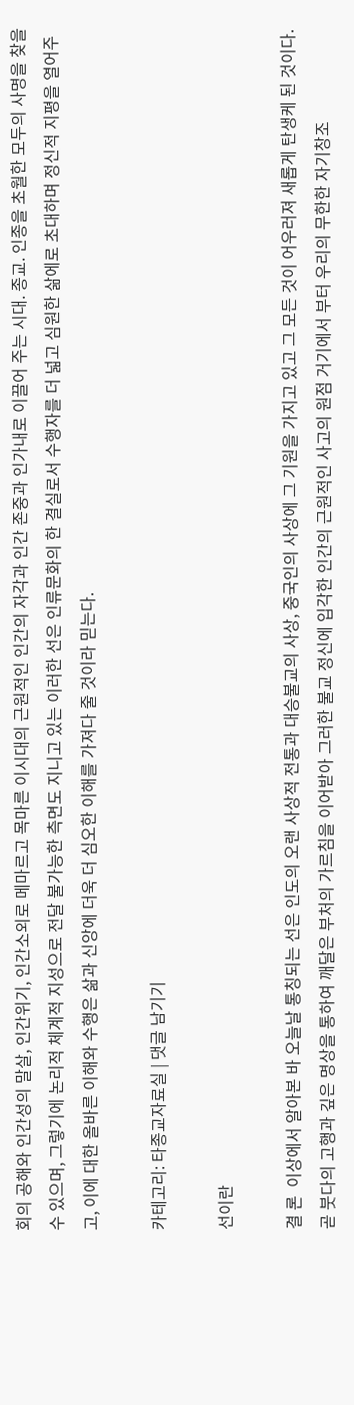회의 공해와 인간성의 말살, 인간위기, 인간소외로 메마르고 목마른 이시대의 근원적인 인간의 자각과 인간 존중과 인가내로 이끌어 주는 시대. 종교. 인종을 초월한 모두의 사명을 찾을 수 있으며, 그렇기에 논리적 체계적 지성으로 전달 불가능한 측면도 지니고 있는 이러한 선은 인류문화의 한 결실로서 수행자를 더 넓고 심원한 삶에로 초대하며 정신적 지평을 열어주고, 이에 대한 올바른 이해와 수행은 삶과 신앙에 더욱 더 심오한 이해를 가져다 줄 것이라 믿는다.

카테고리: 타종교자료실 | 댓글 남기기

선이란

결 론  이상에서 알아본 바 오늘날 통칭되는 선은 인도의 오랜 사상적 전통과 대승불교의 사상, 중국인의 사상에 그 기원을 가지고 있고 그 모든 것이 어우러져 새롭게 탄생케 된 것이다. 곧 붓다의 고행과 깊은 명상을 통하여 깨달은 부처의 가르침을 이어받아 그러한 불교 정신에 입각한 인간의 근원적인 사고의 원점 거기에서 부터 우리의 무한한 자기창조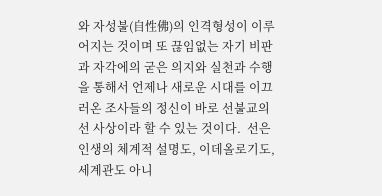와 자성불(自性佛)의 인격형성이 이루어지는 것이며 또 끊임없는 자기 비판과 자각에의 굳은 의지와 실천과 수행을 통해서 언제나 새로운 시대를 이끄러온 조사들의 정신이 바로 선불교의 선 사상이라 할 수 있는 것이다.  선은 인생의 체계적 설명도, 이데올로기도, 세계관도 아니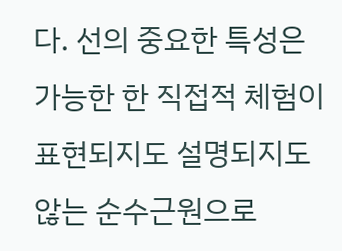다. 선의 중요한 특성은 가능한 한 직접적 체험이 표현되지도 설명되지도 않는 순수근원으로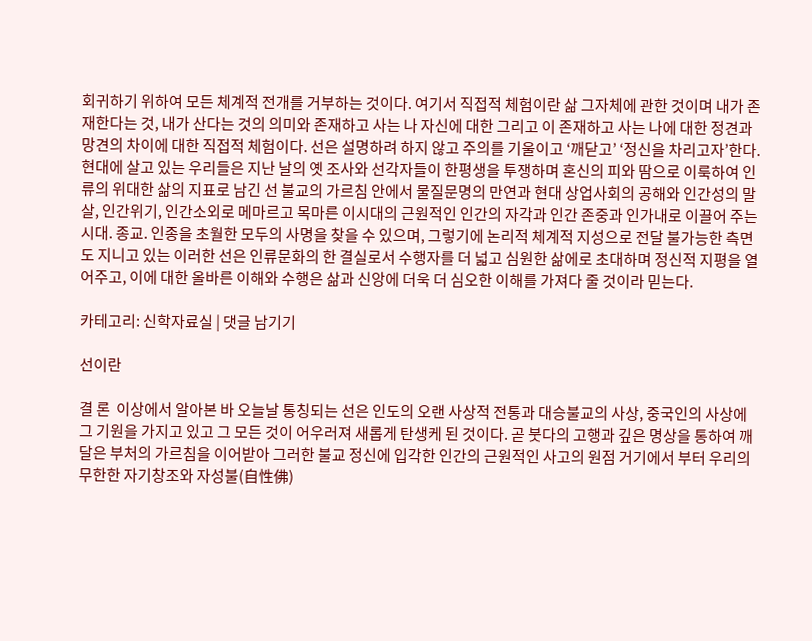회귀하기 위하여 모든 체계적 전개를 거부하는 것이다. 여기서 직접적 체험이란 삶 그자체에 관한 것이며 내가 존재한다는 것, 내가 산다는 것의 의미와 존재하고 사는 나 자신에 대한 그리고 이 존재하고 사는 나에 대한 정견과 망견의 차이에 대한 직접적 체험이다. 선은 설명하려 하지 않고 주의를 기울이고 ‘깨닫고’ ‘정신을 차리고자’한다. 현대에 살고 있는 우리들은 지난 날의 옛 조사와 선각자들이 한평생을 투쟁하며 혼신의 피와 땀으로 이룩하여 인류의 위대한 삶의 지표로 남긴 선 불교의 가르침 안에서 물질문명의 만연과 현대 상업사회의 공해와 인간성의 말살, 인간위기, 인간소외로 메마르고 목마른 이시대의 근원적인 인간의 자각과 인간 존중과 인가내로 이끌어 주는 시대. 종교. 인종을 초월한 모두의 사명을 찾을 수 있으며, 그렇기에 논리적 체계적 지성으로 전달 불가능한 측면도 지니고 있는 이러한 선은 인류문화의 한 결실로서 수행자를 더 넓고 심원한 삶에로 초대하며 정신적 지평을 열어주고, 이에 대한 올바른 이해와 수행은 삶과 신앙에 더욱 더 심오한 이해를 가져다 줄 것이라 믿는다.

카테고리: 신학자료실 | 댓글 남기기

선이란

결 론  이상에서 알아본 바 오늘날 통칭되는 선은 인도의 오랜 사상적 전통과 대승불교의 사상, 중국인의 사상에 그 기원을 가지고 있고 그 모든 것이 어우러져 새롭게 탄생케 된 것이다. 곧 붓다의 고행과 깊은 명상을 통하여 깨달은 부처의 가르침을 이어받아 그러한 불교 정신에 입각한 인간의 근원적인 사고의 원점 거기에서 부터 우리의 무한한 자기창조와 자성불(自性佛)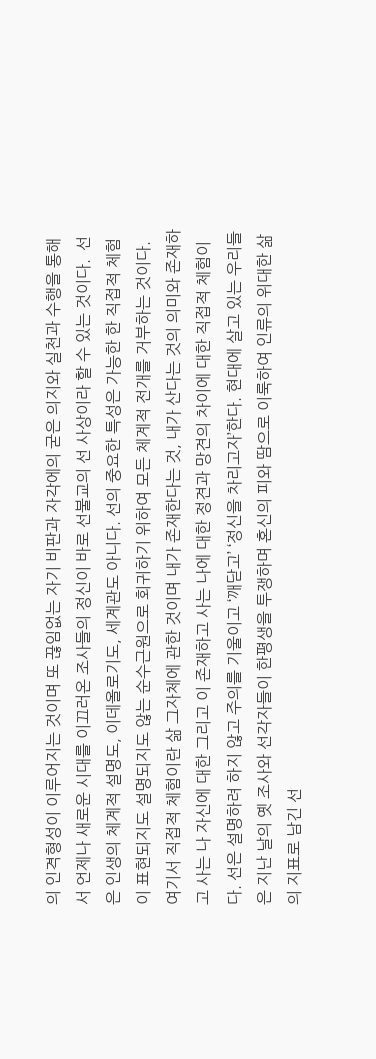의 인격형성이 이루어지는 것이며 또 끊임없는 자기 비판과 자각에의 굳은 의지와 실천과 수행을 통해서 언제나 새로운 시대를 이끄러온 조사들의 정신이 바로 선불교의 선 사상이라 할 수 있는 것이다.  선은 인생의 체계적 설명도, 이데올로기도, 세계관도 아니다. 선의 중요한 특성은 가능한 한 직접적 체험이 표현되지도 설명되지도 않는 순수근원으로 회귀하기 위하여 모든 체계적 전개를 거부하는 것이다. 여기서 직접적 체험이란 삶 그자체에 관한 것이며 내가 존재한다는 것, 내가 산다는 것의 의미와 존재하고 사는 나 자신에 대한 그리고 이 존재하고 사는 나에 대한 정견과 망견의 차이에 대한 직접적 체험이다. 선은 설명하려 하지 않고 주의를 기울이고 ‘깨닫고’ ‘정신을 차리고자’한다. 현대에 살고 있는 우리들은 지난 날의 옛 조사와 선각자들이 한평생을 투쟁하며 혼신의 피와 땀으로 이룩하여 인류의 위대한 삶의 지표로 남긴 선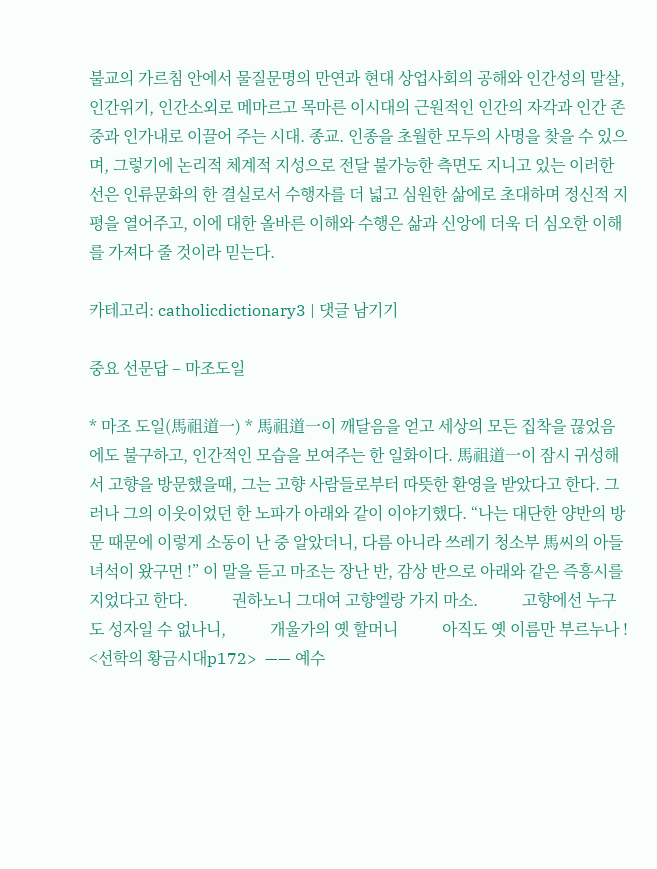불교의 가르침 안에서 물질문명의 만연과 현대 상업사회의 공해와 인간성의 말살, 인간위기, 인간소외로 메마르고 목마른 이시대의 근원적인 인간의 자각과 인간 존중과 인가내로 이끌어 주는 시대. 종교. 인종을 초월한 모두의 사명을 찾을 수 있으며, 그렇기에 논리적 체계적 지성으로 전달 불가능한 측면도 지니고 있는 이러한 선은 인류문화의 한 결실로서 수행자를 더 넓고 심원한 삶에로 초대하며 정신적 지평을 열어주고, 이에 대한 올바른 이해와 수행은 삶과 신앙에 더욱 더 심오한 이해를 가져다 줄 것이라 믿는다.

카테고리: catholicdictionary3 | 댓글 남기기

중요 선문답 – 마조도일

* 마조 도일(馬祖道一) * 馬祖道一이 깨달음을 얻고 세상의 모든 집착을 끊었음에도 불구하고, 인간적인 모습을 보여주는 한 일화이다. 馬祖道一이 잠시 귀성해서 고향을 방문했을때, 그는 고향 사람들로부터 따뜻한 환영을 받았다고 한다. 그러나 그의 이웃이었던 한 노파가 아래와 같이 이야기했다. “나는 대단한 양반의 방문 때문에 이렇게 소동이 난 중 알았더니, 다름 아니라 쓰레기 청소부 馬씨의 아들 녀석이 왔구먼 !” 이 말을 듣고 마조는 장난 반, 감상 반으로 아래와 같은 즉흥시를 지었다고 한다.           권하노니 그대여 고향엘랑 가지 마소.           고향에선 누구도 성자일 수 없나니,           개울가의 옛 할머니           아직도 옛 이름만 부르누나 !            <선학의 황금시대p172>  —— 예수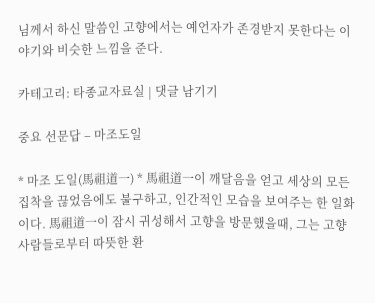님께서 하신 말씀인 고향에서는 예언자가 존경받지 못한다는 이야기와 비슷한 느낌을 준다.

카테고리: 타종교자료실 | 댓글 남기기

중요 선문답 – 마조도일

* 마조 도일(馬祖道一) * 馬祖道一이 깨달음을 얻고 세상의 모든 집착을 끊었음에도 불구하고, 인간적인 모습을 보여주는 한 일화이다. 馬祖道一이 잠시 귀성해서 고향을 방문했을때, 그는 고향 사람들로부터 따뜻한 환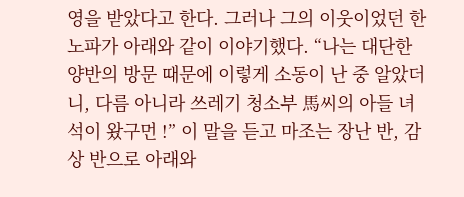영을 받았다고 한다. 그러나 그의 이웃이었던 한 노파가 아래와 같이 이야기했다. “나는 대단한 양반의 방문 때문에 이렇게 소동이 난 중 알았더니, 다름 아니라 쓰레기 청소부 馬씨의 아들 녀석이 왔구먼 !” 이 말을 듣고 마조는 장난 반, 감상 반으로 아래와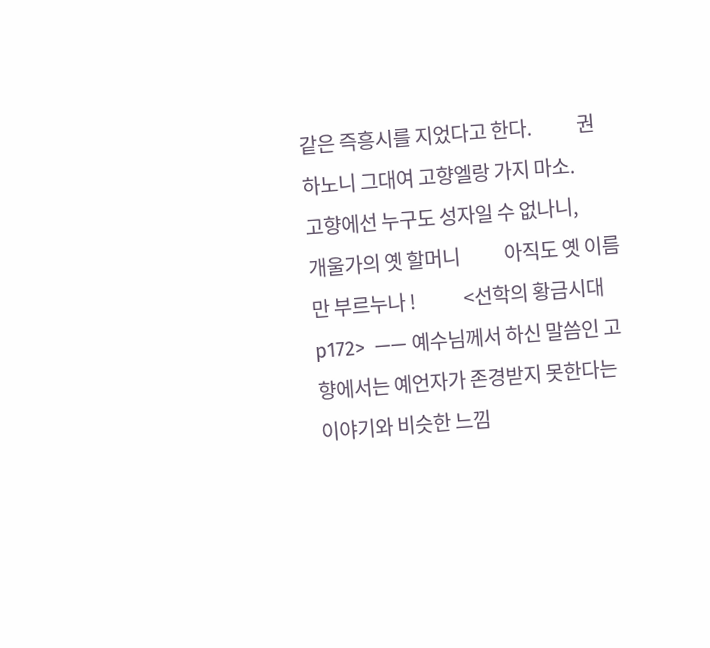같은 즉흥시를 지었다고 한다.           권하노니 그대여 고향엘랑 가지 마소.           고향에선 누구도 성자일 수 없나니,           개울가의 옛 할머니           아직도 옛 이름만 부르누나 !            <선학의 황금시대p172>  —— 예수님께서 하신 말씀인 고향에서는 예언자가 존경받지 못한다는 이야기와 비슷한 느낌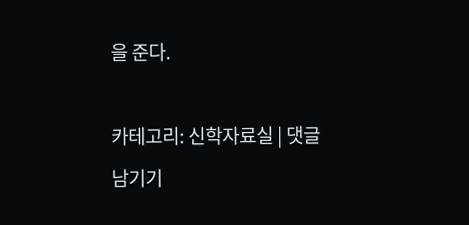을 준다.

카테고리: 신학자료실 | 댓글 남기기